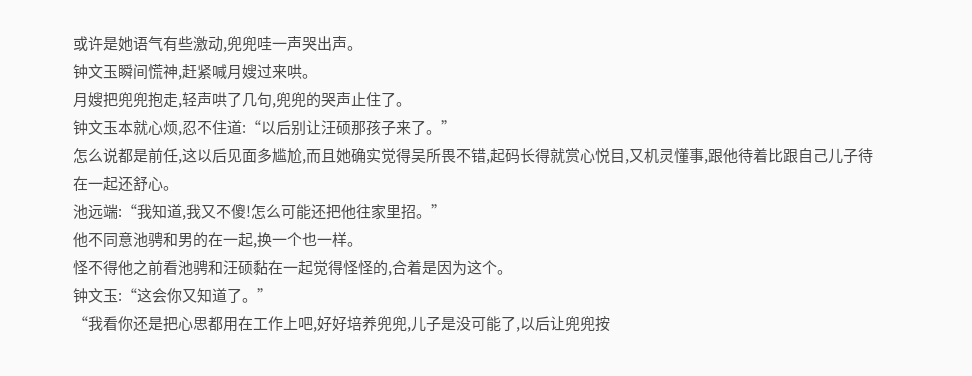或许是她语气有些激动,兜兜哇一声哭出声。
钟文玉瞬间慌神,赶紧喊月嫂过来哄。
月嫂把兜兜抱走,轻声哄了几句,兜兜的哭声止住了。
钟文玉本就心烦,忍不住道:“以后别让汪硕那孩子来了。”
怎么说都是前任,这以后见面多尴尬,而且她确实觉得吴所畏不错,起码长得就赏心悦目,又机灵懂事,跟他待着比跟自己儿子待在一起还舒心。
池远端:“我知道,我又不傻!怎么可能还把他往家里招。”
他不同意池骋和男的在一起,换一个也一样。
怪不得他之前看池骋和汪硕黏在一起觉得怪怪的,合着是因为这个。
钟文玉:“这会你又知道了。”
“我看你还是把心思都用在工作上吧,好好培养兜兜,儿子是没可能了,以后让兜兜按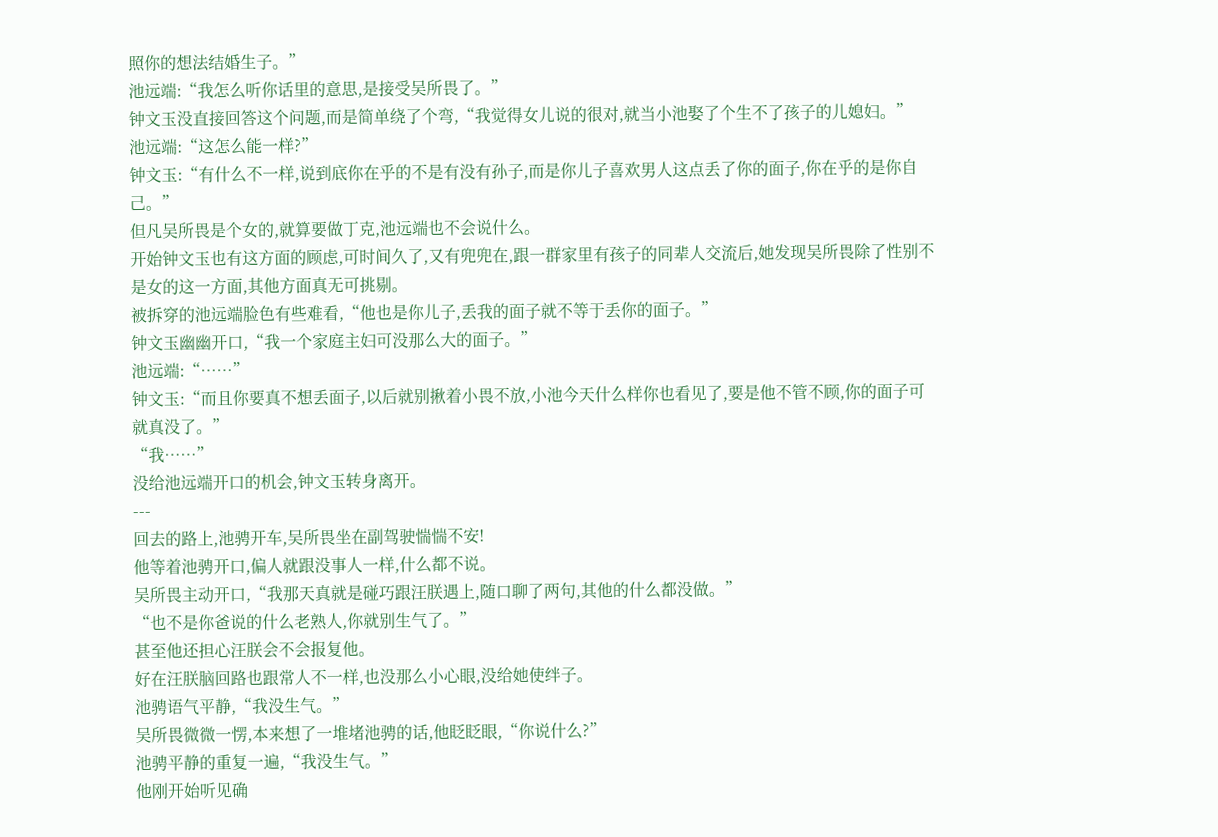照你的想法结婚生子。”
池远端:“我怎么听你话里的意思,是接受吴所畏了。”
钟文玉没直接回答这个问题,而是简单绕了个弯,“我觉得女儿说的很对,就当小池娶了个生不了孩子的儿媳妇。”
池远端:“这怎么能一样?”
钟文玉:“有什么不一样,说到底你在乎的不是有没有孙子,而是你儿子喜欢男人这点丢了你的面子,你在乎的是你自己。”
但凡吴所畏是个女的,就算要做丁克,池远端也不会说什么。
开始钟文玉也有这方面的顾虑,可时间久了,又有兜兜在,跟一群家里有孩子的同辈人交流后,她发现吴所畏除了性别不是女的这一方面,其他方面真无可挑剔。
被拆穿的池远端脸色有些难看,“他也是你儿子,丢我的面子就不等于丢你的面子。”
钟文玉幽幽开口,“我一个家庭主妇可没那么大的面子。”
池远端:“……”
钟文玉:“而且你要真不想丢面子,以后就别揪着小畏不放,小池今天什么样你也看见了,要是他不管不顾,你的面子可就真没了。”
“我……”
没给池远端开口的机会,钟文玉转身离开。
---
回去的路上,池骋开车,吴所畏坐在副驾驶惴惴不安!
他等着池骋开口,偏人就跟没事人一样,什么都不说。
吴所畏主动开口,“我那天真就是碰巧跟汪朕遇上,随口聊了两句,其他的什么都没做。”
“也不是你爸说的什么老熟人,你就别生气了。”
甚至他还担心汪朕会不会报复他。
好在汪朕脑回路也跟常人不一样,也没那么小心眼,没给她使绊子。
池骋语气平静,“我没生气。”
吴所畏微微一愣,本来想了一堆堵池骋的话,他眨眨眼,“你说什么?”
池骋平静的重复一遍,“我没生气。”
他刚开始听见确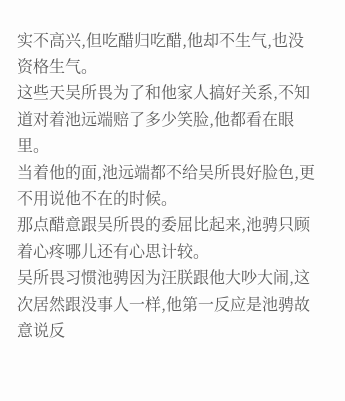实不高兴,但吃醋归吃醋,他却不生气,也没资格生气。
这些天吴所畏为了和他家人搞好关系,不知道对着池远端赔了多少笑脸,他都看在眼里。
当着他的面,池远端都不给吴所畏好脸色,更不用说他不在的时候。
那点醋意跟吴所畏的委屈比起来,池骋只顾着心疼哪儿还有心思计较。
吴所畏习惯池骋因为汪朕跟他大吵大闹,这次居然跟没事人一样,他第一反应是池骋故意说反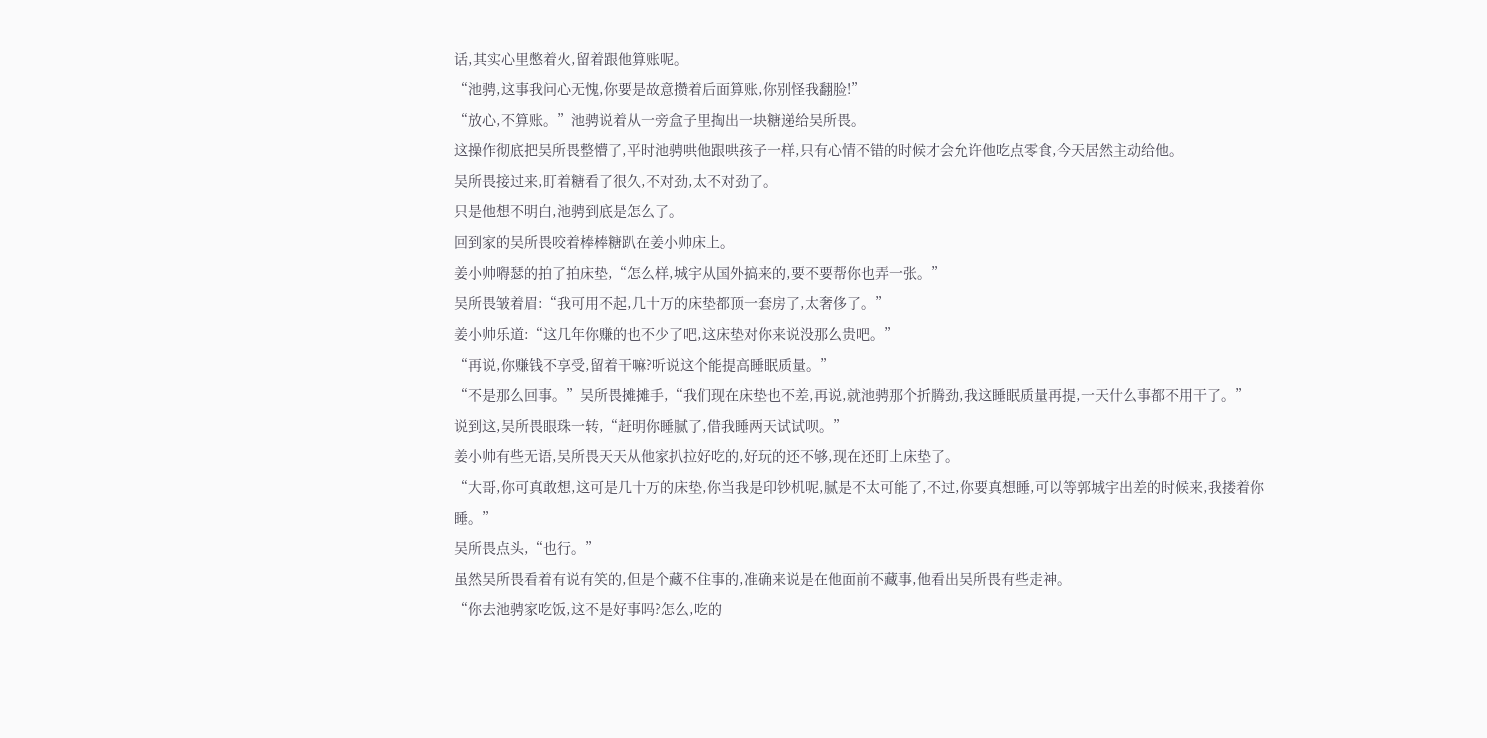话,其实心里憋着火,留着跟他算账呢。
“池骋,这事我问心无愧,你要是故意攒着后面算账,你别怪我翻脸!”
“放心,不算账。”池骋说着从一旁盒子里掏出一块糖递给吴所畏。
这操作彻底把吴所畏整懵了,平时池骋哄他跟哄孩子一样,只有心情不错的时候才会允许他吃点零食,今天居然主动给他。
吴所畏接过来,盯着糖看了很久,不对劲,太不对劲了。
只是他想不明白,池骋到底是怎么了。
回到家的吴所畏咬着棒棒糖趴在姜小帅床上。
姜小帅嘚瑟的拍了拍床垫,“怎么样,城宇从国外搞来的,要不要帮你也弄一张。”
吴所畏皱着眉:“我可用不起,几十万的床垫都顶一套房了,太奢侈了。”
姜小帅乐道:“这几年你赚的也不少了吧,这床垫对你来说没那么贵吧。”
“再说,你赚钱不享受,留着干嘛?听说这个能提高睡眠质量。”
“不是那么回事。”吴所畏摊摊手,“我们现在床垫也不差,再说,就池骋那个折腾劲,我这睡眠质量再提,一天什么事都不用干了。”
说到这,吴所畏眼珠一转,“赶明你睡腻了,借我睡两天试试呗。”
姜小帅有些无语,吴所畏天天从他家扒拉好吃的,好玩的还不够,现在还盯上床垫了。
“大哥,你可真敢想,这可是几十万的床垫,你当我是印钞机呢,腻是不太可能了,不过,你要真想睡,可以等郭城宇出差的时候来,我搂着你睡。”
吴所畏点头,“也行。”
虽然吴所畏看着有说有笑的,但是个藏不住事的,准确来说是在他面前不藏事,他看出吴所畏有些走神。
“你去池骋家吃饭,这不是好事吗?怎么,吃的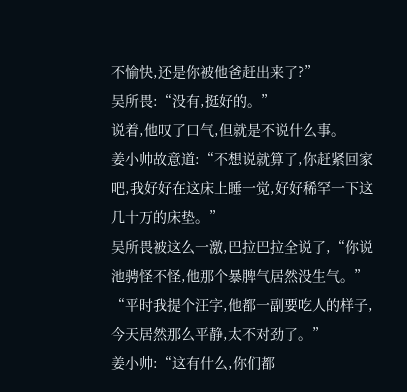不愉快,还是你被他爸赶出来了?”
吴所畏:“没有,挺好的。”
说着,他叹了口气,但就是不说什么事。
姜小帅故意道:“不想说就算了,你赶紧回家吧,我好好在这床上睡一觉,好好稀罕一下这几十万的床垫。”
吴所畏被这么一激,巴拉巴拉全说了,“你说池骋怪不怪,他那个暴脾气居然没生气。”
“平时我提个汪字,他都一副要吃人的样子,今天居然那么平静,太不对劲了。”
姜小帅:“这有什么,你们都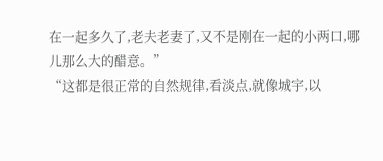在一起多久了,老夫老妻了,又不是刚在一起的小两口,哪儿那么大的醋意。”
“这都是很正常的自然规律,看淡点,就像城宇,以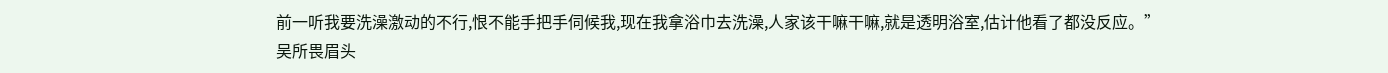前一听我要洗澡激动的不行,恨不能手把手伺候我,现在我拿浴巾去洗澡,人家该干嘛干嘛,就是透明浴室,估计他看了都没反应。”
吴所畏眉头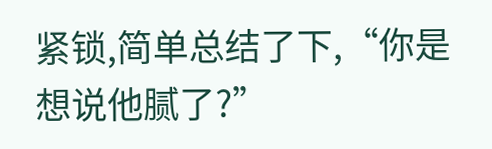紧锁,简单总结了下,“你是想说他腻了?”